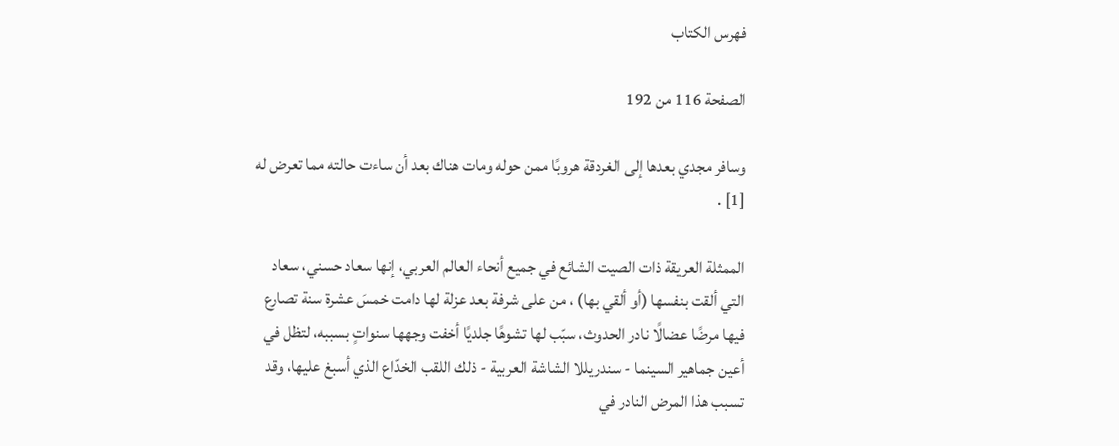فهرس الكتاب

الصفحة 116 من 192

وسافر مجدي بعدها إلى الغردقة هروبًا ممن حوله ومات هناك بعد أن ساءت حالته مما تعرض له [1] .

الممثلة العريقة ذات الصيت الشائع في جميع أنحاء العالم العربي، إنها سعاد حسني، سعاد التي ألقت بنفسها (أو ألقي بها) ، من على شرفة بعد عزلة لها دامت خمسَ عشرة سنة تصارع فيها مرضًا عضالًا نادر الحدوث، سبّب لها تشوهًا جلديًا أخفت وجهها سنواتٍ بسببه، لتظل في أعين جماهير السينما - سندريللا الشاشة العربية - ذلك اللقب الخدّاع الذي أسبغ عليها، وقد تسبب هذا المرض النادر في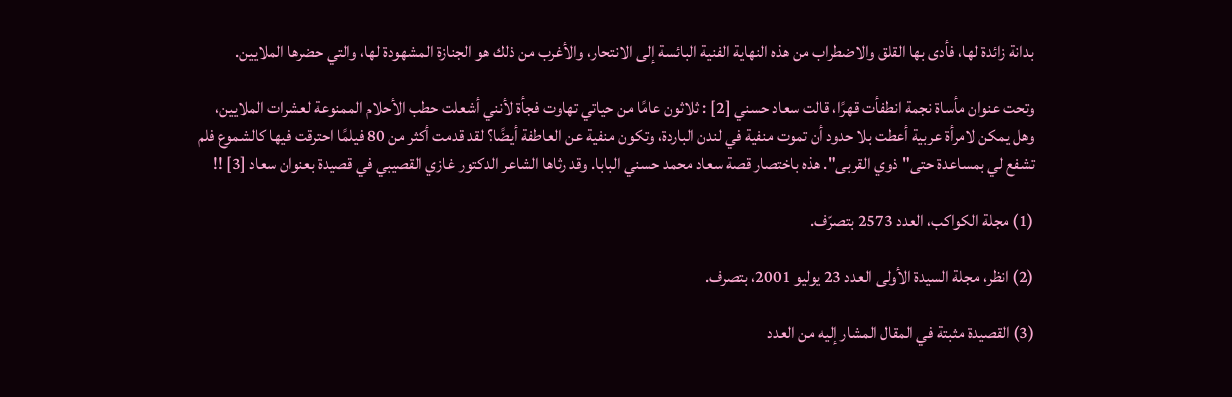بدانة زائدة لها، فأدى بها القلق والاضطراب من هذه النهاية الفنية البائسة إلى الانتحار، والأغرب من ذلك هو الجنازة المشهودة لها، والتي حضرها الملايين.

وتحت عنوان مأساة نجمة انطفأت قهرًا، قالت سعاد حسني [2] : ثلاثون عامًا من حياتي تهاوت فجأة لأنني أشعلت حطب الأحلام الممنوعة لعشرات الملايين، وهل يمكن لامرأة عربية أعطت بلا حدود أن تموت منفية في لندن الباردة، وتكون منفية عن العاطفة أيضًا؟ لقد قدمت أكثر من 80 فيلمًا احترقت فيها كالشموع فلم تشفع لي بمساعدة حتى"ذوي القربى". هذه باختصار قصة سعاد محمد حسني البابا. وقد رثاها الشاعر الدكتور غازي القصيبي في قصيدة بعنوان سعاد [3] !!

(1) مجلة الكواكب، العدد 2573 بتصرّف.

(2) انظر، مجلة السيدة الأولى العدد 23 يوليو 2001، بتصرف.

(3) القصيدة مثبتة في المقال المشار إليه من العدد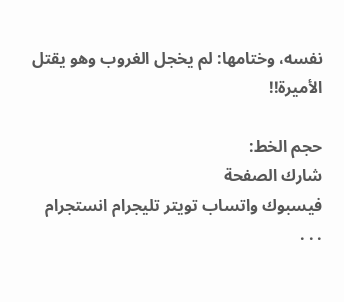نفسه، وختامها: لم يخجل الغروب وهو يقتل الأميرة!!

حجم الخط:
شارك الصفحة
فيسبوك واتساب تويتر تليجرام انستجرام
. . .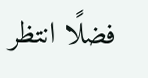فضلًا انتظر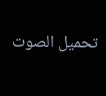تحميل الصوت